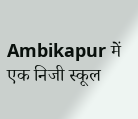Ambikapur में एक निजी स्कूल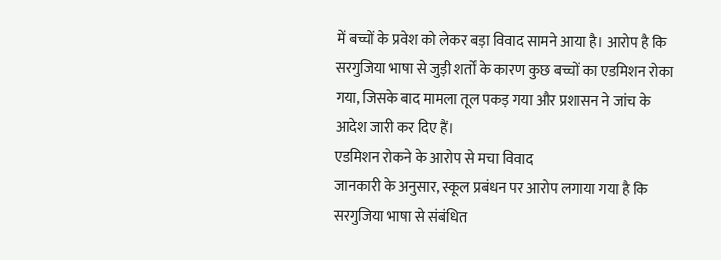में बच्चों के प्रवेश को लेकर बड़ा विवाद सामने आया है। आरोप है कि सरगुजिया भाषा से जुड़ी शर्तों के कारण कुछ बच्चों का एडमिशन रोका गया, जिसके बाद मामला तूल पकड़ गया और प्रशासन ने जांच के आदेश जारी कर दिए हैं।
एडमिशन रोकने के आरोप से मचा विवाद
जानकारी के अनुसार, स्कूल प्रबंधन पर आरोप लगाया गया है कि सरगुजिया भाषा से संबंधित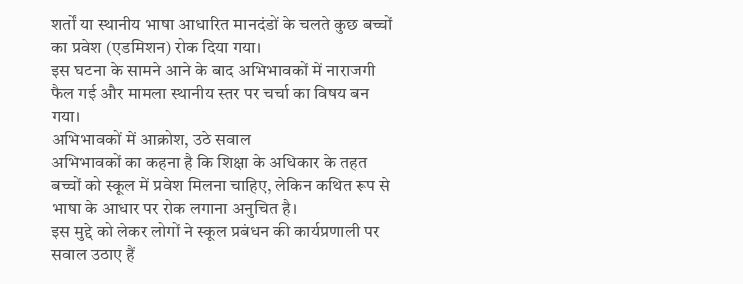शर्तों या स्थानीय भाषा आधारित मानदंडों के चलते कुछ बच्चों का प्रवेश (एडमिशन) रोक दिया गया।
इस घटना के सामने आने के बाद अभिभावकों में नाराजगी फैल गई और मामला स्थानीय स्तर पर चर्चा का विषय बन गया।
अभिभावकों में आक्रोश, उठे सवाल
अभिभावकों का कहना है कि शिक्षा के अधिकार के तहत बच्चों को स्कूल में प्रवेश मिलना चाहिए, लेकिन कथित रूप से भाषा के आधार पर रोक लगाना अनुचित है।
इस मुद्दे को लेकर लोगों ने स्कूल प्रबंधन की कार्यप्रणाली पर सवाल उठाए हैं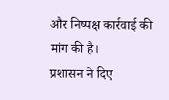और निष्पक्ष कार्रवाई की मांग की है।
प्रशासन ने दिए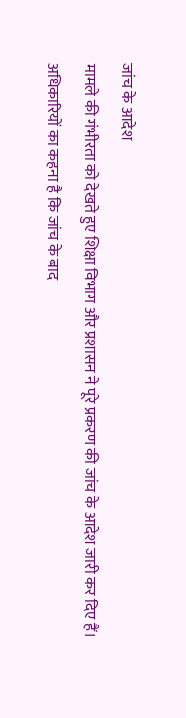जांच के आदेश
मामले की गंभीरता को देखते हुए शिक्षा विभाग और प्रशासन ने पूरे प्रकरण की जांच के आदेश जारी कर दिए हैं।
अधिकारियों का कहना है कि जांच के बाद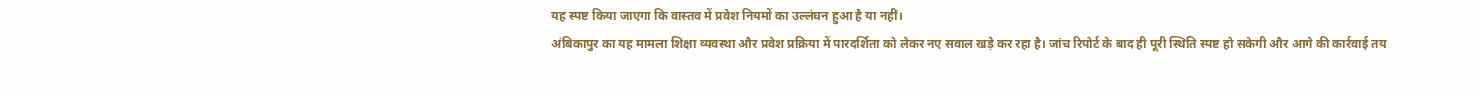यह स्पष्ट किया जाएगा कि वास्तव में प्रवेश नियमों का उल्लंघन हुआ है या नहीं।
अंबिकापुर का यह मामला शिक्षा व्यवस्था और प्रवेश प्रक्रिया में पारदर्शिता को लेकर नए सवाल खड़े कर रहा है। जांच रिपोर्ट के बाद ही पूरी स्थिति स्पष्ट हो सकेगी और आगे की कार्रवाई तय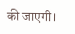की जाएगी।